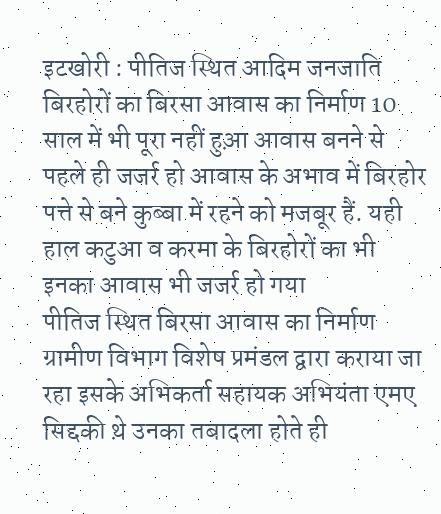इटखोरी : पीतिज स्थित आदिम जनजाति बिरहोरों का बिरसा आवास का निर्माण 10 साल में भी पूरा नहीं हुआ़ आवास बनने से पहले ही जजर्र हो आवास के अभाव में बिरहोर पत्ते से बने कुब्बा में रहने को मजबूर हैं. यही हाल कटुआ व करमा के बिरहोरों का भी इनका आवास भी जजर्र हो गया
पीतिज स्थित बिरसा आवास का निर्माण ग्रामीण विभाग विशेष प्रमंडल द्वारा कराया जा रहा इसके अभिकर्ता सहायक अभियंता एमए सिद्दकी थ़े उनका तबादला होते ही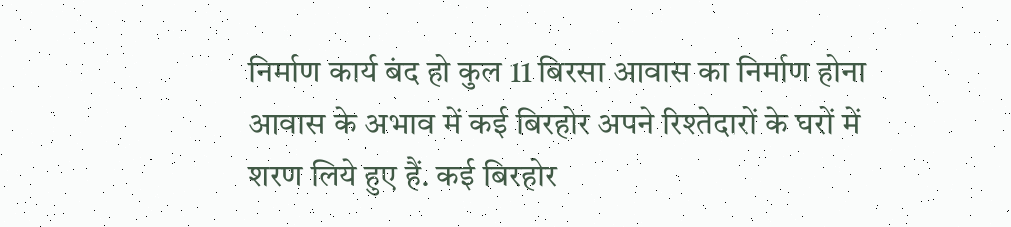निर्माण कार्य बंद हो कुल 11 बिरसा आवास का निर्माण होना आवास के अभाव में कई बिरहोर अपने रिश्तेदारों के घरों में शरण लिये हुए हैं. कई बिरहोर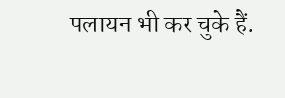पलायन भी कर चुके हैं.